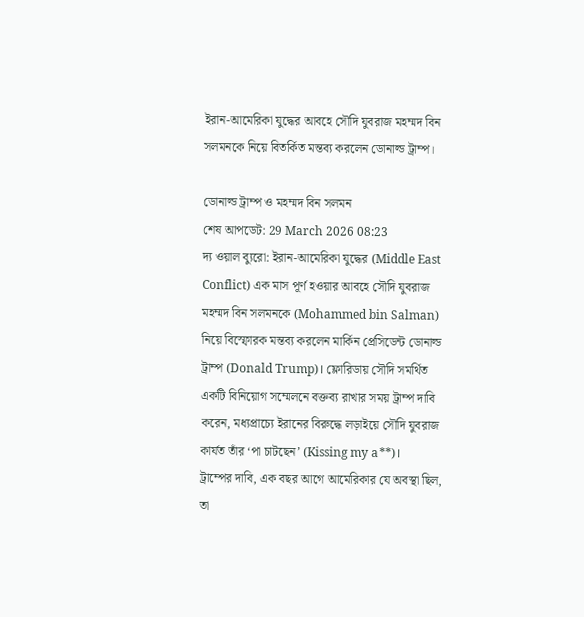ইরান-আমেরিকা যুদ্ধের আবহে সৌদি যুবরাজ মহম্মদ বিন সলমনকে নিয়ে বিতর্কিত মন্তব্য করলেন ডোনাল্ড ট্রাম্প।

ডোনাল্ড ট্রাম্প ও মহম্মদ বিন সলমন
শেষ আপডেট: 29 March 2026 08:23
দ্য ওয়াল ব্যুরো: ইরান-আমেরিকা যুদ্ধের (Middle East Conflict) এক মাস পূর্ণ হওয়ার আবহে সৌদি যুবরাজ মহম্মদ বিন সলমনকে (Mohammed bin Salman) নিয়ে বিস্ফোরক মন্তব্য করলেন মার্কিন প্রেসিডেন্ট ডোনাল্ড ট্রাম্প (Donald Trump)। ফ্লোরিডায় সৌদি সমর্থিত একটি বিনিয়োগ সম্মেলনে বক্তব্য রাখার সময় ট্রাম্প দাবি করেন, মধ্যপ্রাচ্যে ইরানের বিরুদ্ধে লড়াইয়ে সৌদি যুবরাজ কার্যত তাঁর ‘পা চাটছেন’ (Kissing my a**)।
ট্রাম্পের দাবি, এক বছর আগে আমেরিকার যে অবস্থা ছিল, তা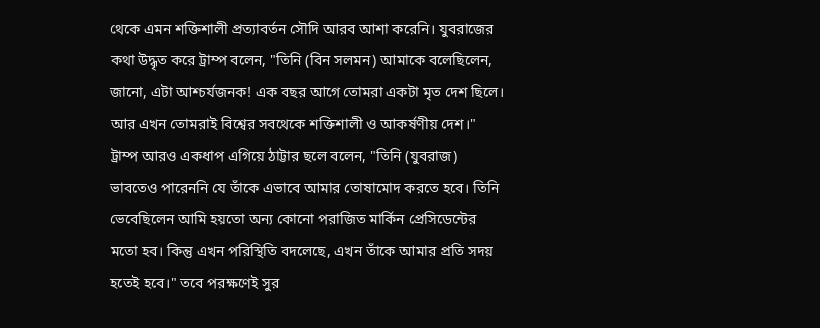থেকে এমন শক্তিশালী প্রত্যাবর্তন সৌদি আরব আশা করেনি। যুবরাজের কথা উদ্ধৃত করে ট্রাম্প বলেন, "তিনি (বিন সলমন) আমাকে বলেছিলেন, জানো, এটা আশ্চর্যজনক! এক বছর আগে তোমরা একটা মৃত দেশ ছিলে। আর এখন তোমরাই বিশ্বের সবথেকে শক্তিশালী ও আকর্ষণীয় দেশ।"
ট্রাম্প আরও একধাপ এগিয়ে ঠাট্টার ছলে বলেন, "তিনি (যুবরাজ) ভাবতেও পারেননি যে তাঁকে এভাবে আমার তোষামোদ করতে হবে। তিনি ভেবেছিলেন আমি হয়তো অন্য কোনো পরাজিত মার্কিন প্রেসিডেন্টের মতো হব। কিন্তু এখন পরিস্থিতি বদলেছে, এখন তাঁকে আমার প্রতি সদয় হতেই হবে।" তবে পরক্ষণেই সুর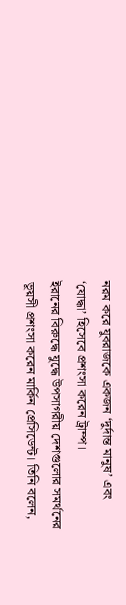নরম করে যুবরাজকে একজন ‘দুর্দান্ত মানুষ’ এবং ‘যোদ্ধা’ হিসেবে প্রশংসা করেন ট্রাম্প।
ইরানের বিরুদ্ধে যুদ্ধে উপসাগরীয় দেশগুলোর সমর্থনের ভূয়সী প্রশংসা করেন মার্কিন প্রেসিডেন্ট। তিনি বলেন,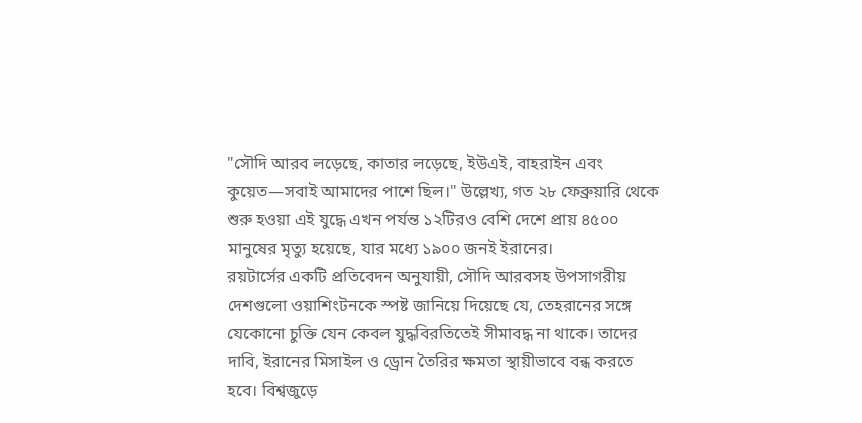"সৌদি আরব লড়েছে, কাতার লড়েছে, ইউএই, বাহরাইন এবং কুয়েত—সবাই আমাদের পাশে ছিল।" উল্লেখ্য, গত ২৮ ফেব্রুয়ারি থেকে শুরু হওয়া এই যুদ্ধে এখন পর্যন্ত ১২টিরও বেশি দেশে প্রায় ৪৫০০ মানুষের মৃত্যু হয়েছে, যার মধ্যে ১৯০০ জনই ইরানের।
রয়টার্সের একটি প্রতিবেদন অনুযায়ী, সৌদি আরবসহ উপসাগরীয় দেশগুলো ওয়াশিংটনকে স্পষ্ট জানিয়ে দিয়েছে যে, তেহরানের সঙ্গে যেকোনো চুক্তি যেন কেবল যুদ্ধবিরতিতেই সীমাবদ্ধ না থাকে। তাদের দাবি, ইরানের মিসাইল ও ড্রোন তৈরির ক্ষমতা স্থায়ীভাবে বন্ধ করতে হবে। বিশ্বজুড়ে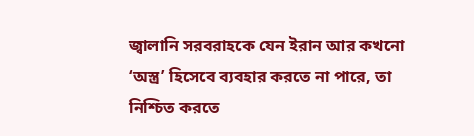জ্বালানি সরবরাহকে যেন ইরান আর কখনো ‘অস্ত্র’ হিসেবে ব্যবহার করতে না পারে, তা নিশ্চিত করতে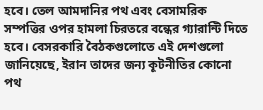হবে। তেল আমদানির পথ এবং বেসামরিক সম্পত্তির ওপর হামলা চিরতরে বন্ধের গ্যারান্টি দিতে হবে। বেসরকারি বৈঠকগুলোতে এই দেশগুলো জানিয়েছে, ইরান তাদের জন্য কূটনীতির কোনো পথ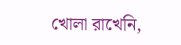খোলা রাখেনি,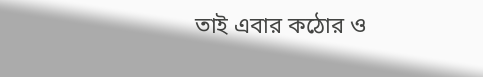তাই এবার কঠোর ও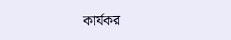কার্যকর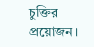চুক্তির প্রয়োজন।